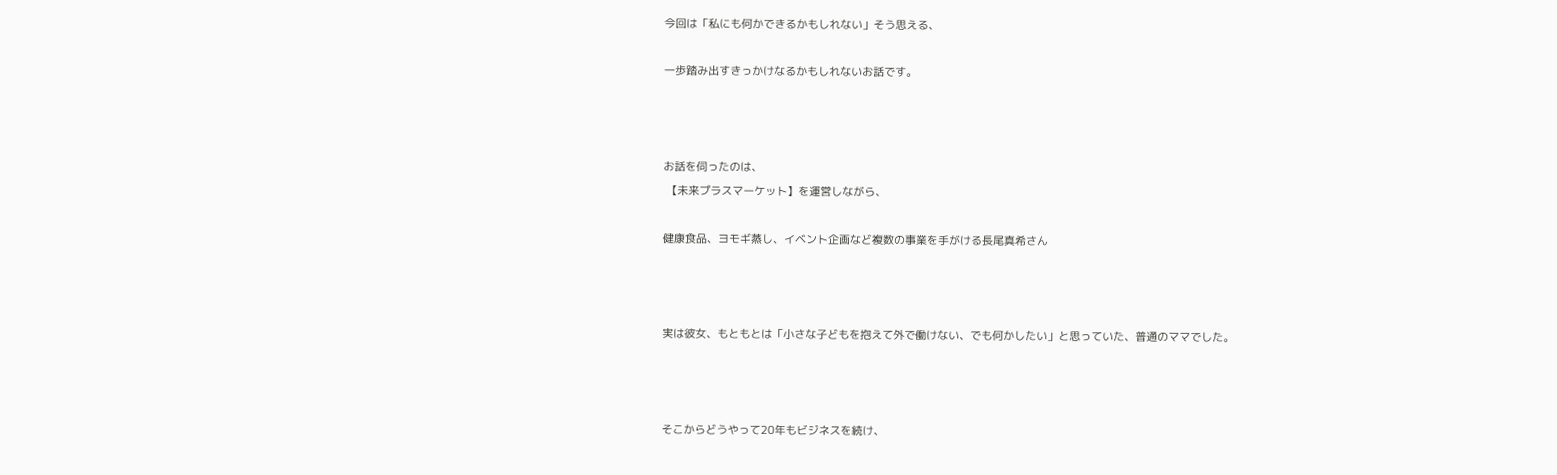今回は「私にも何かできるかもしれない」そう思える、

一歩踏み出すきっかけなるかもしれないお話です。



お話を伺ったのは、
 【未来プラスマーケット】を運営しながら、

健康食品、ヨモギ蒸し、イベント企画など複数の事業を手がける長尾真希さん



実は彼女、もともとは「小さな子どもを抱えて外で働けない、でも何かしたい」と思っていた、普通のママでした。



そこからどうやって20年もビジネスを続け、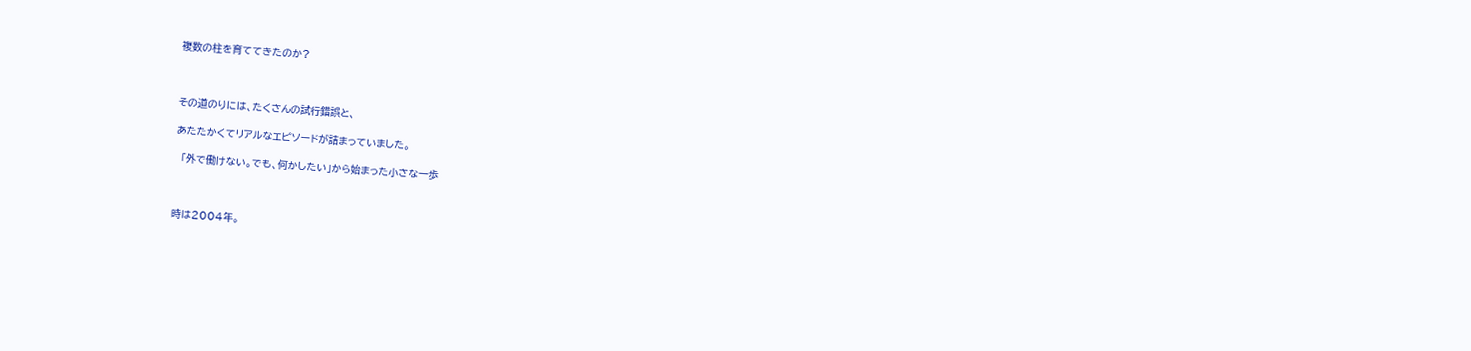複数の柱を育ててきたのか?



その道のりには、たくさんの試行錯誤と、

あたたかくてリアルなエピソードが詰まっていました。

  「外で働けない。でも、何かしたい」から始まった小さな一歩



時は2004年。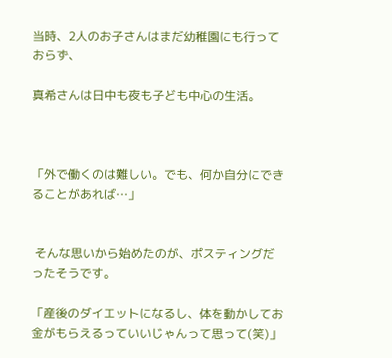当時、2人のお子さんはまだ幼稚園にも行っておらず、

真希さんは日中も夜も子ども中心の生活。



「外で働くのは難しい。でも、何か自分にできることがあれば…」


 そんな思いから始めたのが、ポスティングだったそうです。

「産後のダイエットになるし、体を動かしてお金がもらえるっていいじゃんって思って(笑)」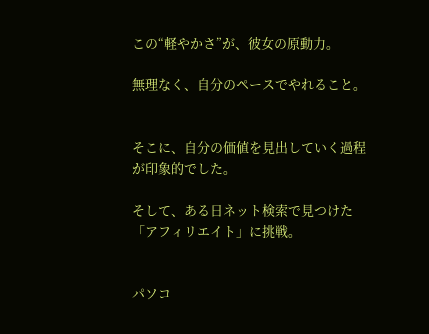この“軽やかさ”が、彼女の原動力。

無理なく、自分のペースでやれること。


そこに、自分の価値を見出していく過程が印象的でした。

そして、ある日ネット検索で見つけた「アフィリエイト」に挑戦。


パソコ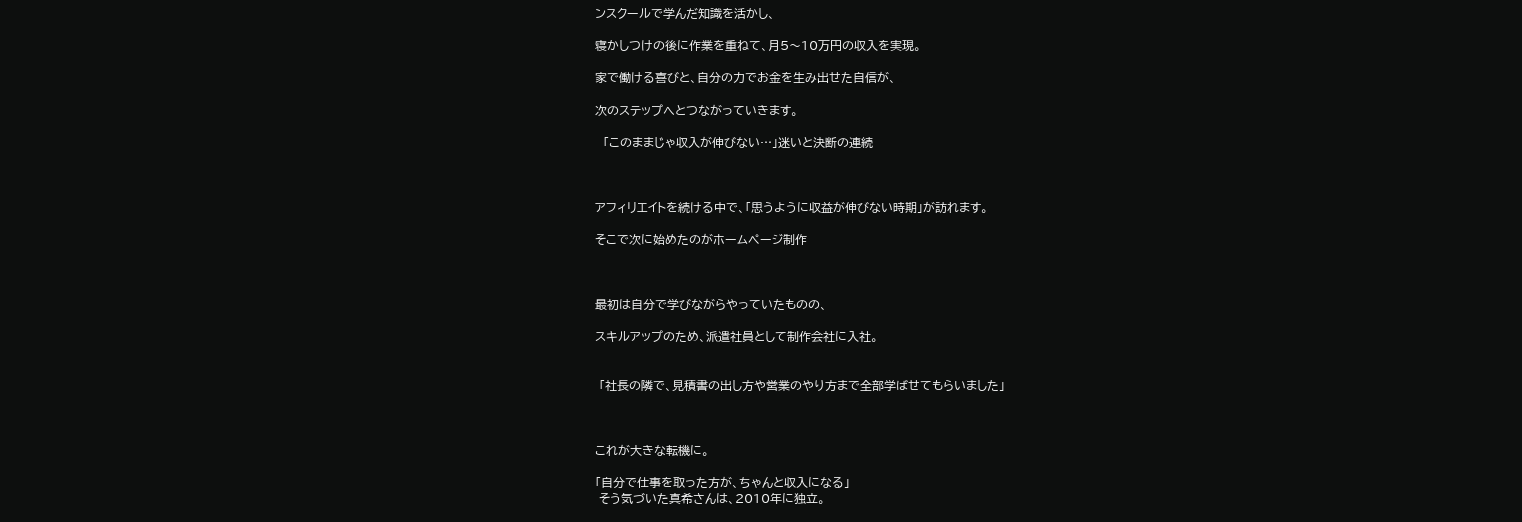ンスクールで学んだ知識を活かし、

寝かしつけの後に作業を重ねて、月5〜10万円の収入を実現。

家で働ける喜びと、自分の力でお金を生み出せた自信が、

次のステップへとつながっていきます。

  「このままじゃ収入が伸びない…」迷いと決断の連続



アフィリエイトを続ける中で、「思うように収益が伸びない時期」が訪れます。

そこで次に始めたのがホームページ制作



最初は自分で学びながらやっていたものの、

スキルアップのため、派遣社員として制作会社に入社。


 「社長の隣で、見積書の出し方や営業のやり方まで全部学ばせてもらいました」



これが大きな転機に。

「自分で仕事を取った方が、ちゃんと収入になる」
 そう気づいた真希さんは、2010年に独立。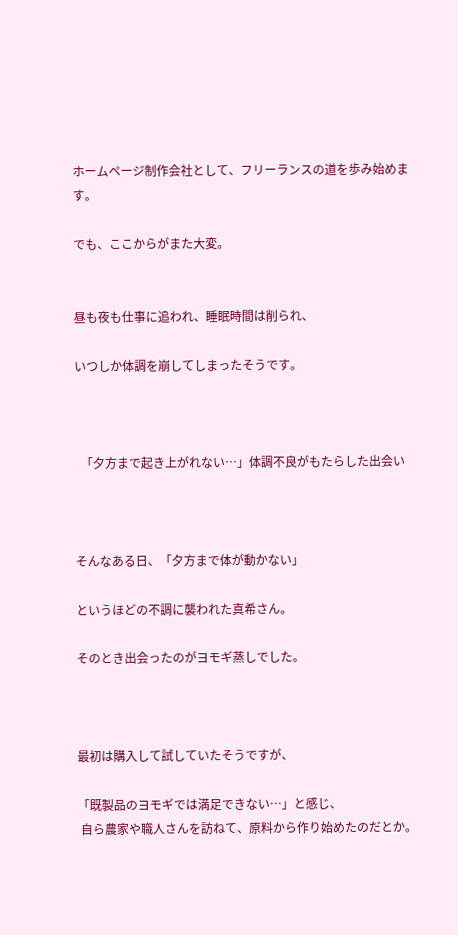ホームページ制作会社として、フリーランスの道を歩み始めます。

でも、ここからがまた大変。


昼も夜も仕事に追われ、睡眠時間は削られ、

いつしか体調を崩してしまったそうです。



  「夕方まで起き上がれない…」体調不良がもたらした出会い



そんなある日、「夕方まで体が動かない」

というほどの不調に襲われた真希さん。

そのとき出会ったのがヨモギ蒸しでした。



最初は購入して試していたそうですが、

「既製品のヨモギでは満足できない…」と感じ、
 自ら農家や職人さんを訪ねて、原料から作り始めたのだとか。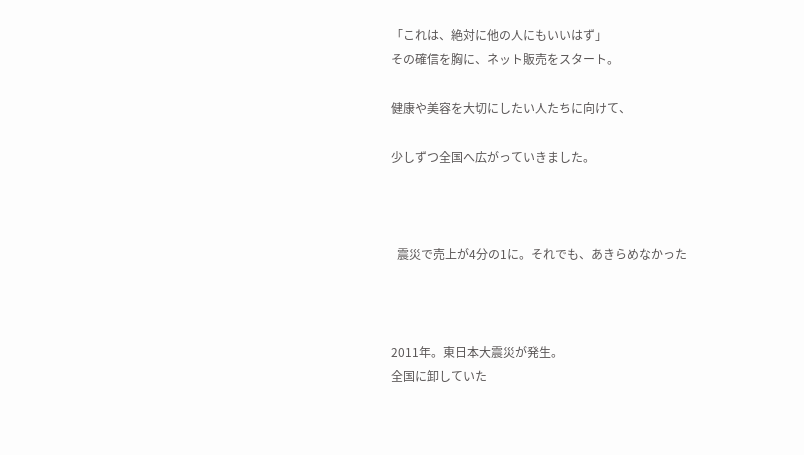「これは、絶対に他の人にもいいはず」
その確信を胸に、ネット販売をスタート。

健康や美容を大切にしたい人たちに向けて、

少しずつ全国へ広がっていきました。



  震災で売上が4分の1に。それでも、あきらめなかった



2011年。東日本大震災が発生。
全国に卸していた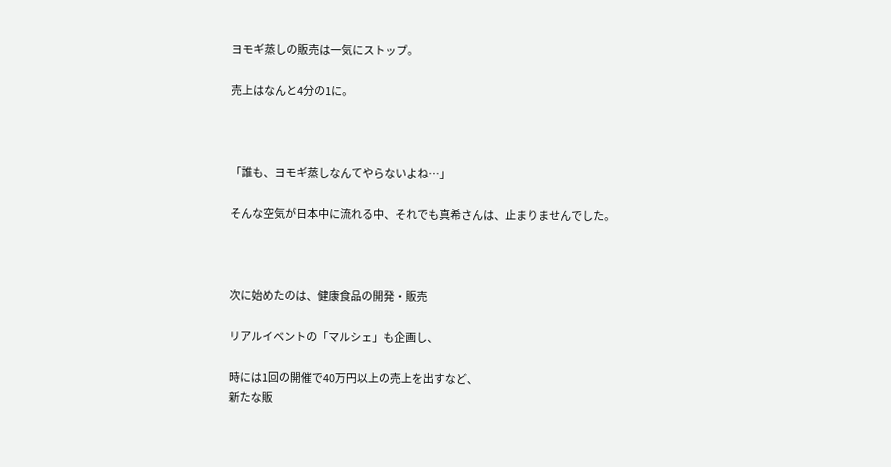ヨモギ蒸しの販売は一気にストップ。

売上はなんと4分の1に。



「誰も、ヨモギ蒸しなんてやらないよね…」

そんな空気が日本中に流れる中、それでも真希さんは、止まりませんでした。



次に始めたのは、健康食品の開発・販売

リアルイベントの「マルシェ」も企画し、

時には1回の開催で40万円以上の売上を出すなど、
新たな販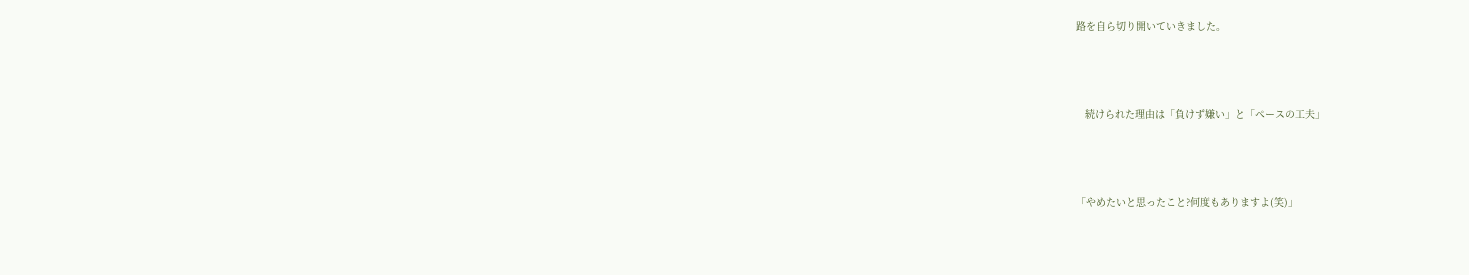路を自ら切り開いていきました。



   続けられた理由は「負けず嫌い」と「ペースの工夫」



「やめたいと思ったこと?何度もありますよ(笑)」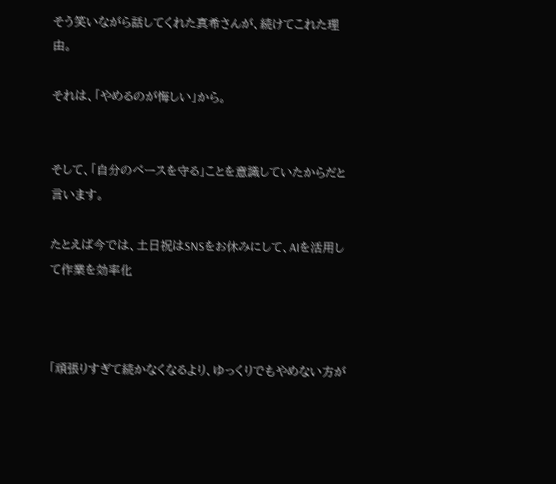そう笑いながら話してくれた真希さんが、続けてこれた理由。

それは、「やめるのが悔しい」から。


そして、「自分のペースを守る」ことを意識していたからだと言います。

たとえば今では、土日祝はSNSをお休みにして、AIを活用して作業を効率化



「頑張りすぎて続かなくなるより、ゆっくりでもやめない方が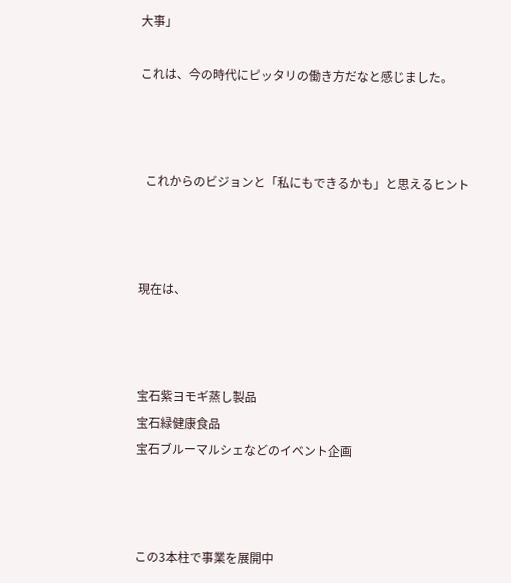大事」

これは、今の時代にピッタリの働き方だなと感じました。



  これからのビジョンと「私にもできるかも」と思えるヒント



現在は、



宝石紫ヨモギ蒸し製品
宝石緑健康食品
宝石ブルーマルシェなどのイベント企画



この3本柱で事業を展開中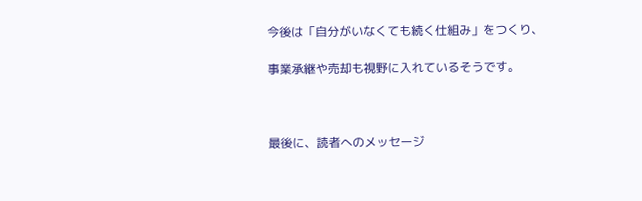今後は「自分がいなくても続く仕組み」をつくり、

事業承継や売却も視野に入れているそうです。



最後に、読者へのメッセージ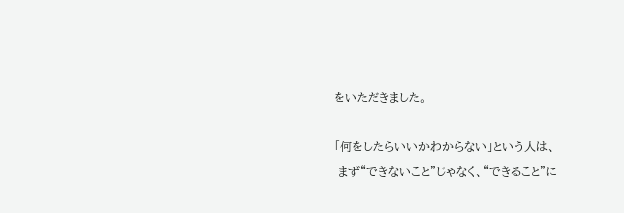をいただきました。

「何をしたらいいかわからない」という人は、
 まず“できないこと”じゃなく、“できること”に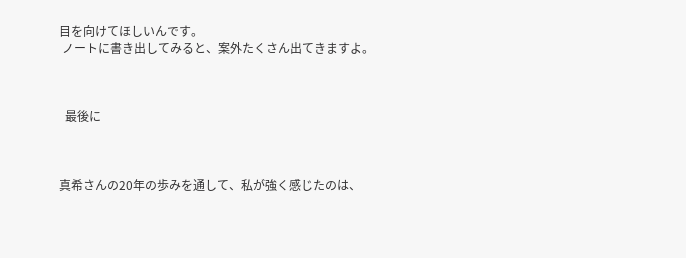目を向けてほしいんです。
 ノートに書き出してみると、案外たくさん出てきますよ。



  最後に



真希さんの20年の歩みを通して、私が強く感じたのは、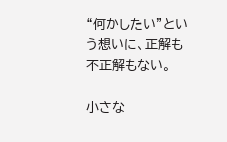“何かしたい”という想いに、正解も不正解もない。

小さな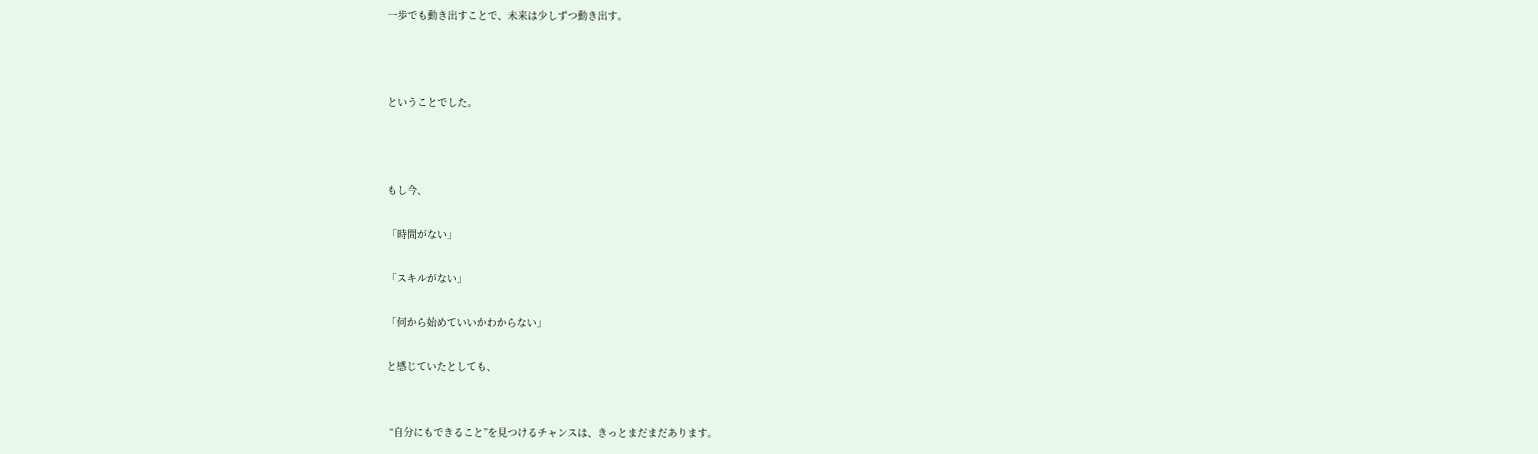一歩でも動き出すことで、未来は少しずつ動き出す。



ということでした。



もし今、

「時間がない」

「スキルがない」

「何から始めていいかわからない」

と感じていたとしても、


 “自分にもできること”を見つけるチャンスは、きっとまだまだあります。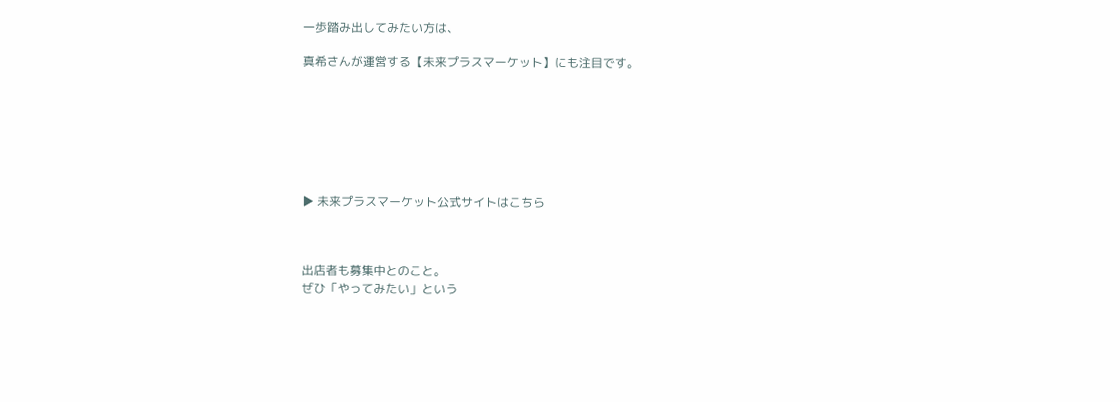一歩踏み出してみたい方は、

真希さんが運営する【未来プラスマーケット】にも注目です。







▶ 未来プラスマーケット公式サイトはこちら



出店者も募集中とのこと。
ぜひ「やってみたい」という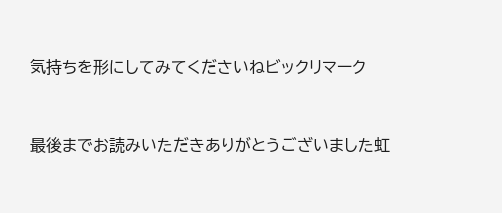気持ちを形にしてみてくださいねビックリマーク



最後までお読みいただきありがとうございました虹